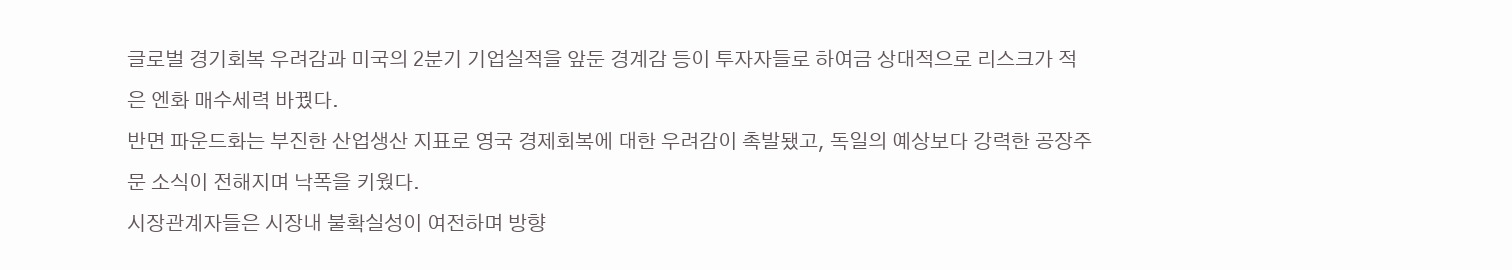글로벌 경기회복 우려감과 미국의 2분기 기업실적을 앞둔 경계감 등이 투자자들로 하여금 상대적으로 리스크가 적은 엔화 매수세력 바꿨다.
반면 파운드화는 부진한 산업생산 지표로 영국 경제회복에 대한 우려감이 촉발됐고, 독일의 예상보다 강력한 공장주문 소식이 전해지며 낙폭을 키웠다.
시장관계자들은 시장내 불확실성이 여전하며 방향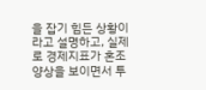을 잡기 힘든 상황이라고 설명하고, 실제로 경제지표가 혼조 양상을 보이면서 투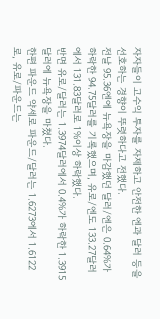자자들이 고수익 투자를 자제하고 안전한 엔과 달러 등을 선호하는 경향이 뚜렷하다고 전했다.
전날 95.36엔에 뉴욕장을 마감했던 달러/엔은 0.64%가 하락한 94.75달러를 기록했으며, 유로/엔도 133.27달러에서 131.83달러로 1%이상 하락했다.
반면 유로/달러는 1.3974달러에서 0.4%가 하락한 1.3915달러에 뉴욕장을 마쳤다.
한편 파운드 약세로 파운드/달러는 1.6273에서 1.6122로, 유로/파운드는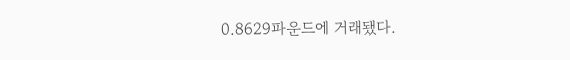0.8629파운드에 거래됐다.